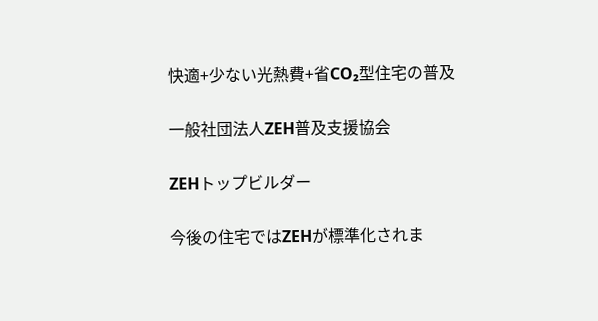快適+少ない光熱費+省CO₂型住宅の普及

一般社団法人ZEH普及支援協会

ZEHトップビルダー

今後の住宅ではZEHが標準化されま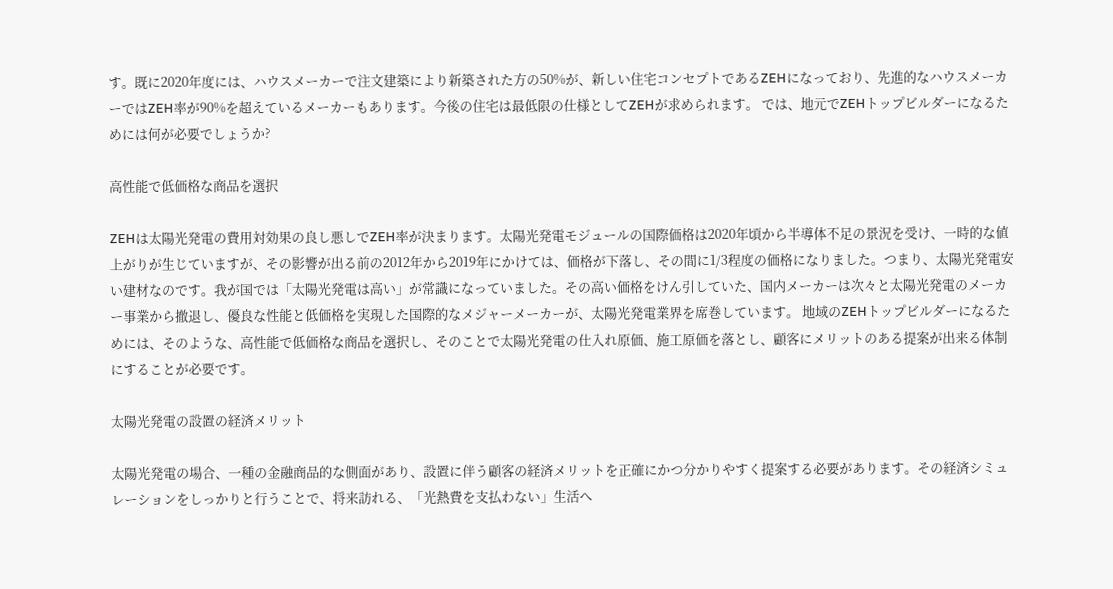す。既に2020年度には、ハウスメーカーで注文建築により新築された方の50%が、新しい住宅コンセプトであるZEHになっており、先進的なハウスメーカーではZEH率が90%を超えているメーカーもあります。今後の住宅は最低限の仕様としてZEHが求められます。 では、地元でZEHトップビルダーになるためには何が必要でしょうか?

高性能で低価格な商品を選択

ZEHは太陽光発電の費用対効果の良し悪しでZEH率が決まります。太陽光発電モジュールの国際価格は2020年頃から半導体不足の景況を受け、一時的な値上がりが生じていますが、その影響が出る前の2012年から2019年にかけては、価格が下落し、その間に1/3程度の価格になりました。つまり、太陽光発電安い建材なのです。我が国では「太陽光発電は高い」が常識になっていました。その高い価格をけん引していた、国内メーカーは次々と太陽光発電のメーカー事業から撤退し、優良な性能と低価格を実現した国際的なメジャーメーカーが、太陽光発電業界を席巻しています。 地域のZEHトップビルダーになるためには、そのような、高性能で低価格な商品を選択し、そのことで太陽光発電の仕入れ原価、施工原価を落とし、顧客にメリットのある提案が出来る体制にすることが必要です。

太陽光発電の設置の経済メリット

太陽光発電の場合、一種の金融商品的な側面があり、設置に伴う顧客の経済メリットを正確にかつ分かりやすく提案する必要があります。その経済シミュレーションをしっかりと行うことで、将来訪れる、「光熱費を支払わない」生活へ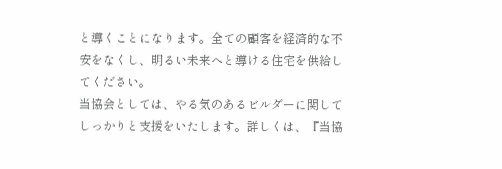と導くことになります。全ての顧客を経済的な不安をなくし、明るい未来へと導ける住宅を供給してください。
当協会としては、やる気のあるビルダーに関してしっかりと支援をいたします。詳しくは、『当協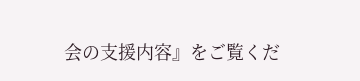会の支援内容』をご覧くだ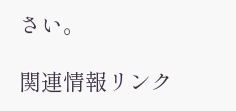さい。

関連情報リンク